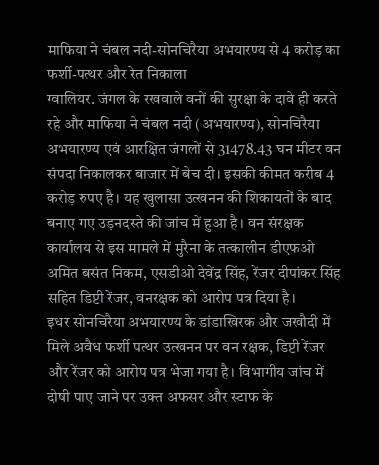माफिया ने चंबल नदी-सोनचिरैया अभयारण्य से 4 करोड़ का फर्शी-पत्थर और रेत निकाला
ग्वालियर. जंगल के रखवाले वनों की सुरक्षा के दावे ही करते रहे और माफिया ने चंबल नदी (अभयारण्य), सोनचिरैया अभयारण्य एवं आरक्षित जंगलों से 31478.43 घन मीटर वन संपदा निकालकर बाजार में बेच दी। इसकी कीमत करीब 4 करोड़ रुपए है। यह खुलासा उत्खनन की शिकायतों के बाद बनाए गए उड़नदस्ते की जांच में हुआ है। वन संरक्षक कार्यालय से इस मामले में मुरैना के तत्कालीन डीएफओ अमित बसंत निकम, एसडीओ देवेंद्र सिंह, रेंजर दीपांकर सिंह सहित डिप्टी रेंजर, वनरक्षक को आरोप पत्र दिया है।
इधर सोनचिरैया अभयारण्य के डांडाखिरक और जखौदी में मिले अवैध फर्शी पत्थर उत्खनन पर वन रक्षक, डिप्टी रेंजर और रेंजर को आरोप पत्र भेजा गया है। विभागीय जांच में दोषी पाए जाने पर उक्त अफसर और स्टाफ के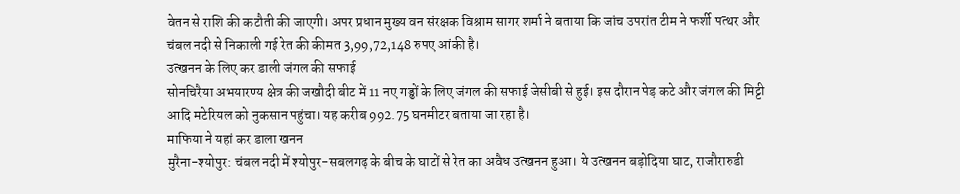वेतन से राशि की कटौती की जाएगी। अपर प्रधान मुख्य वन संरक्षक विश्राम सागर शर्मा ने बताया कि जांच उपरांत टीम ने फर्शी पत्थर और चंबल नदी से निकाली गई रेत की कीमत 3,99,72,148 रुपए आंकी है।
उत्खनन के लिए कर डाली जंगल की सफाई
सोनचिरैया अभयारण्य क्षेत्र की जखौदी बीट में 11 नए गड्ढों के लिए जंगल की सफाई जेसीबी से हुई। इस दौरान पेड़ कटे और जंगल की मिट्टी आदि मटेरियल को नुकसान पहुंचा। यह करीब 992.75 घनमीटर बताया जा रहा है।
माफिया ने यहां कर डाला खनन
मुरैना-श्योपुर: चंबल नदी में श्योपुर-सबलगढ़ के बीच के घाटों से रेत का अवैध उत्खनन हुआ। ये उत्खनन बड़ोदिया घाट, राजौरारुडी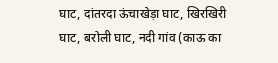घाट, दांतरदा ऊंचाखेड़ा घाट, खिरखिरी घाट, बरोली घाट, नदी गांव (काऊ का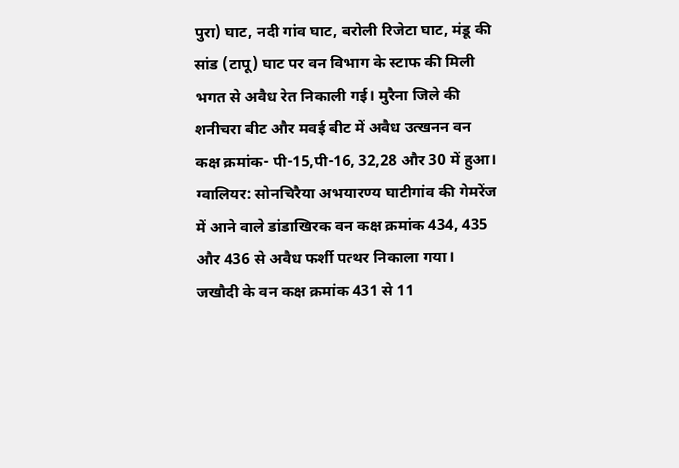पुरा) घाट, नदी गांव घाट, बरोली रिजेटा घाट, मंडू की सांड (टापू) घाट पर वन विभाग के स्टाफ की मिली भगत से अवैध रेत निकाली गई। मुरैना जिले की शनीचरा बीट और मवई बीट में अवैध उत्खनन वन कक्ष क्रमांक- पी-15,पी-16, 32,28 और 30 में हुआ।
ग्वालियर: सोनचिरैया अभयारण्य घाटीगांव की गेमरेंज में आने वाले डांडाखिरक वन कक्ष क्रमांक 434, 435 और 436 से अवैध फर्शी पत्थर निकाला गया। जखौदी के वन कक्ष क्रमांक 431 से 11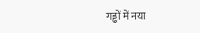गड्ढों में नया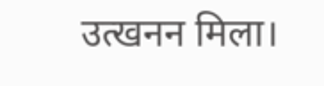उत्खनन मिला।